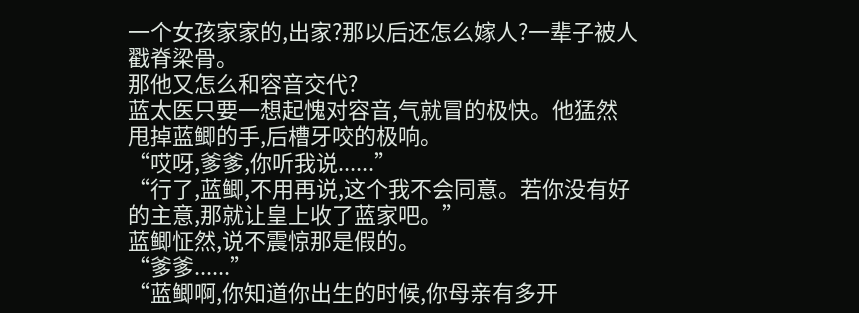一个女孩家家的,出家?那以后还怎么嫁人?一辈子被人戳脊梁骨。
那他又怎么和容音交代?
蓝太医只要一想起愧对容音,气就冒的极快。他猛然甩掉蓝鲫的手,后槽牙咬的极响。
“哎呀,爹爹,你听我说......”
“行了,蓝鲫,不用再说,这个我不会同意。若你没有好的主意,那就让皇上收了蓝家吧。”
蓝鲫怔然,说不震惊那是假的。
“爹爹......”
“蓝鲫啊,你知道你出生的时候,你母亲有多开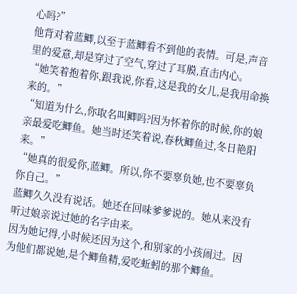心吗?”
他背对着蓝鲫,以至于蓝鲫看不到他的表情。可是,声音里的爱意,却是穿过了空气,穿过了耳膜,直击内心。
“她笑着抱着你,跟我说,你看,这是我的女儿,是我用命换来的。”
“知道为什么,你取名叫鲫吗?因为怀着你的时候,你的娘亲最爱吃鲫鱼。她当时还笑着说,春秋鲫鱼过,冬日艳阳来。”
“她真的很爱你,蓝鲫。所以,你不要辜负她,也不要辜负你自己。”
蓝鲫久久没有说话。她还在回味爹爹说的。她从来没有听过娘亲说过她的名字由来。
因为她记得,小时候还因为这个,和别家的小孩闹过。因为他们都说她,是个鲫鱼精,爱吃蚯蚓的那个鲫鱼。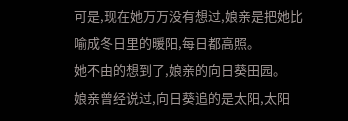可是,现在她万万没有想过,娘亲是把她比喻成冬日里的暖阳,每日都高照。
她不由的想到了,娘亲的向日葵田园。
娘亲曾经说过,向日葵追的是太阳,太阳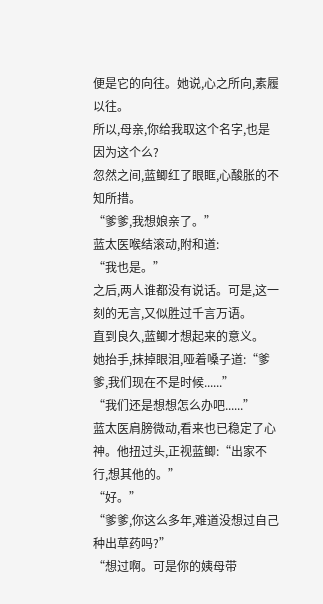便是它的向往。她说,心之所向,素履以往。
所以,母亲,你给我取这个名字,也是因为这个么?
忽然之间,蓝鲫红了眼眶,心酸胀的不知所措。
“爹爹,我想娘亲了。”
蓝太医喉结滚动,附和道:
“我也是。”
之后,两人谁都没有说话。可是,这一刻的无言,又似胜过千言万语。
直到良久,蓝鲫才想起来的意义。
她抬手,抹掉眼泪,哑着嗓子道:“爹爹,我们现在不是时候......”
“我们还是想想怎么办吧......”
蓝太医肩膀微动,看来也已稳定了心神。他扭过头,正视蓝鲫:“出家不行,想其他的。”
“好。”
“爹爹,你这么多年,难道没想过自己种出草药吗?”
“想过啊。可是你的姨母带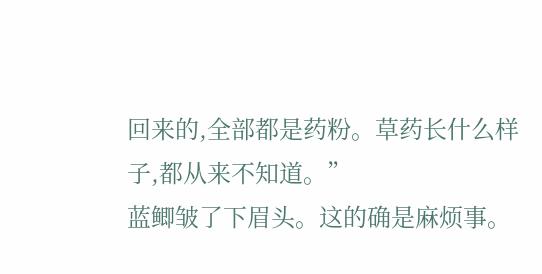回来的,全部都是药粉。草药长什么样子,都从来不知道。”
蓝鲫皱了下眉头。这的确是麻烦事。